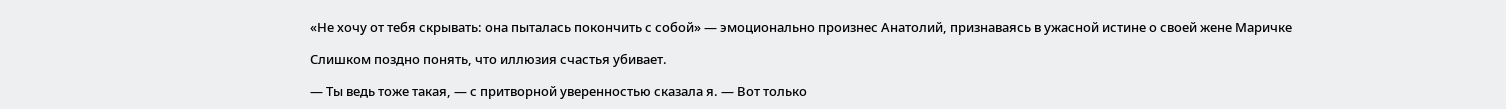«Не хочу от тебя скрывать: она пыталась покончить с собой» — эмоционально произнес Анатолий, признаваясь в ужасной истине о своей жене Маричке

Слишком поздно понять, что иллюзия счастья убивает.

— Ты ведь тоже такая, — с притворной уверенностью сказала я. — Вот только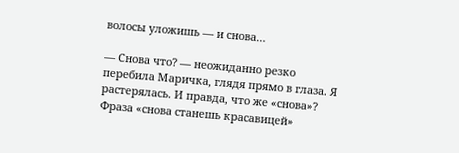волосы уложишь — и снова…

— Снова что? — неожиданно резко перебила Маричка, глядя прямо в глаза. Я растерялась. И правда, что же «снова»? Фраза «снова станешь красавицей»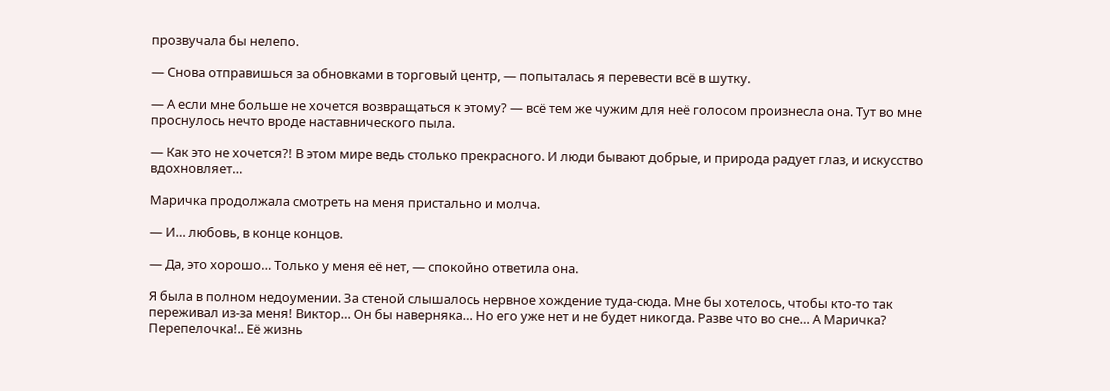прозвучала бы нелепо.

— Снова отправишься за обновками в торговый центр, — попыталась я перевести всё в шутку.

— А если мне больше не хочется возвращаться к этому? — всё тем же чужим для неё голосом произнесла она. Тут во мне проснулось нечто вроде наставнического пыла.

— Как это не хочется?! В этом мире ведь столько прекрасного. И люди бывают добрые, и природа радует глаз, и искусство вдохновляет…

Маричка продолжала смотреть на меня пристально и молча.

— И… любовь, в конце концов.

— Да, это хорошо… Только у меня её нет, — спокойно ответила она.

Я была в полном недоумении. За стеной слышалось нервное хождение туда-сюда. Мне бы хотелось, чтобы кто-то так переживал из-за меня! Виктор… Он бы наверняка… Но его уже нет и не будет никогда. Разве что во сне… А Маричка? Перепелочка!.. Её жизнь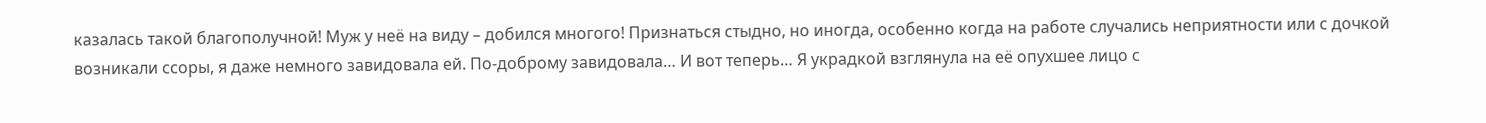казалась такой благополучной! Муж у неё на виду – добился многого! Признаться стыдно, но иногда, особенно когда на работе случались неприятности или с дочкой возникали ссоры, я даже немного завидовала ей. По-доброму завидовала… И вот теперь… Я украдкой взглянула на её опухшее лицо с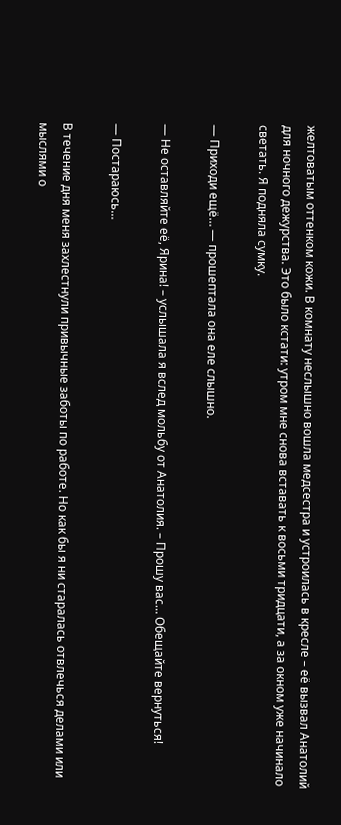желтоватым оттенком кожи. В комнату неслышно вошла медсестра и устроилась в кресле – её вызвал Анатолий для ночного дежурства. Это было кстати: утром мне снова вставать к восьми тридцати, а за окном уже начинало светать. Я подняла сумку.

— Приходи ещё… — прошептала она еле слышно.

— Не оставляйте её, Ярина! – услышала я вслед мольбу от Анатолия. – Прошу вас… Обещайте вернуться!

— Постараюсь…

В течение дня меня захлестнули привычные заботы по работе. Но как бы я ни старалась отвлечься делами или мыслями о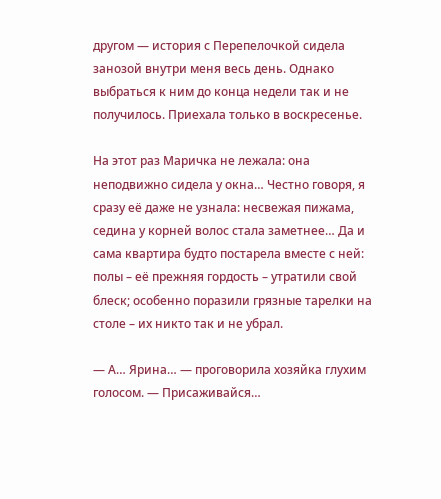другом — история с Перепелочкой сидела занозой внутри меня весь день. Однако выбраться к ним до конца недели так и не получилось. Приехала только в воскресенье.

На этот раз Маричка не лежала: она неподвижно сидела у окна… Честно говоря, я сразу её даже не узнала: несвежая пижама, седина у корней волос стала заметнее… Да и сама квартира будто постарела вместе с ней: полы – её прежняя гордость – утратили свой блеск; особенно поразили грязные тарелки на столе – их никто так и не убрал.

— А… Ярина… — проговорила хозяйка глухим голосом. — Присаживайся…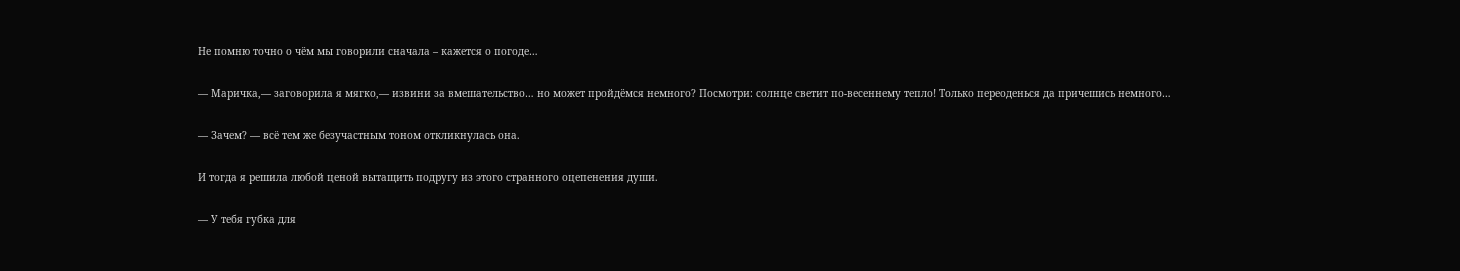Не помню точно о чём мы говорили сначала – кажется о погоде…

— Маричка,— заговорила я мягко,— извини за вмешательство… но может пройдёмся немного? Посмотри: солнце светит по-весеннему тепло! Только переоденься да причешись немного…

— Зачем? — всё тем же безучастным тоном откликнулась она.

И тогда я решила любой ценой вытащить подругу из этого странного оцепенения души.

— У тебя губка для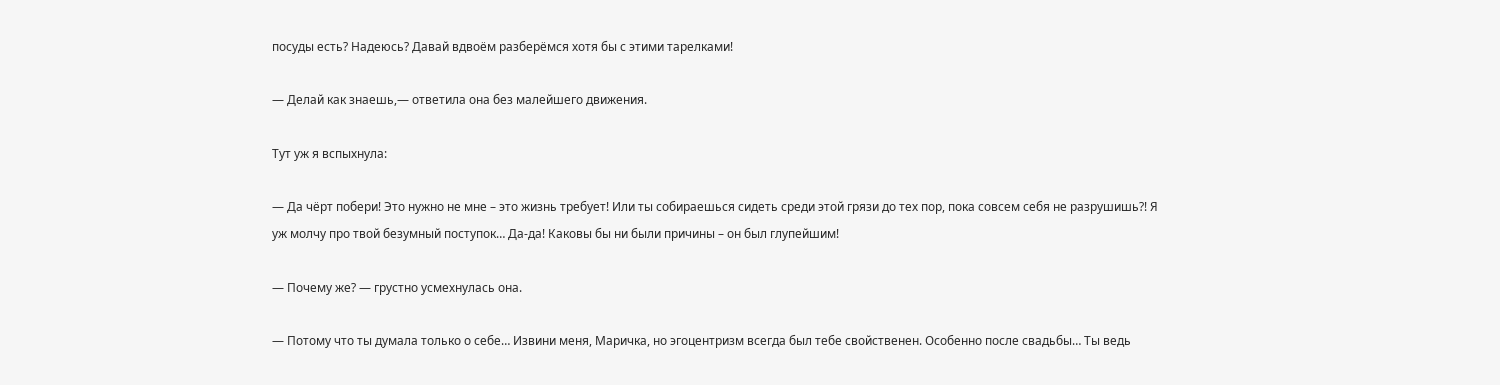посуды есть? Надеюсь? Давай вдвоём разберёмся хотя бы с этими тарелками!

— Делай как знаешь,— ответила она без малейшего движения.

Тут уж я вспыхнула:

— Да чёрт побери! Это нужно не мне – это жизнь требует! Или ты собираешься сидеть среди этой грязи до тех пор, пока совсем себя не разрушишь?! Я уж молчу про твой безумный поступок… Да-да! Каковы бы ни были причины – он был глупейшим!

— Почему же? — грустно усмехнулась она.

— Потому что ты думала только о себе… Извини меня, Маричка, но эгоцентризм всегда был тебе свойственен. Особенно после свадьбы… Ты ведь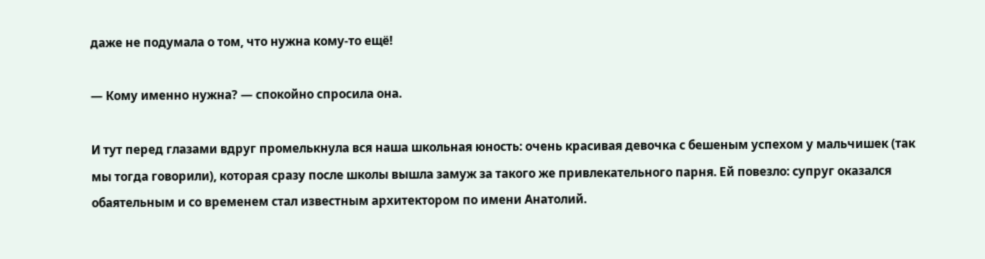даже не подумала о том, что нужна кому-то ещё!

— Кому именно нужна? — спокойно спросила она.

И тут перед глазами вдруг промелькнула вся наша школьная юность: очень красивая девочка с бешеным успехом у мальчишек (так мы тогда говорили), которая сразу после школы вышла замуж за такого же привлекательного парня. Ей повезло: супруг оказался обаятельным и со временем стал известным архитектором по имени Анатолий.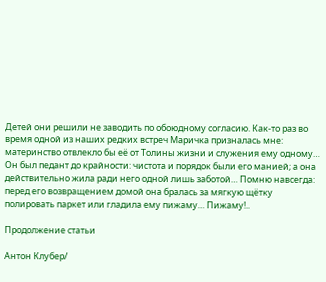Детей они решили не заводить по обоюдному согласию. Как-то раз во время одной из наших редких встреч Маричка призналась мне: материнство отвлекло бы её от Толины жизни и служения ему одному… Он был педант до крайности: чистота и порядок были его манией; а она действительно жила ради него одной лишь заботой… Помню навсегда: перед его возвращением домой она бралась за мягкую щётку полировать паркет или гладила ему пижаму… Пижаму!..

Продолжение статьи

Антон Клубер/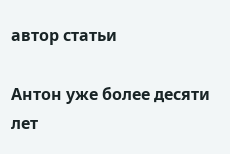автор статьи

Антон уже более десяти лет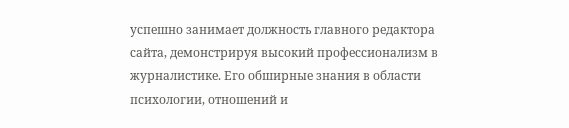успешно занимает должность главного редактора сайта, демонстрируя высокий профессионализм в журналистике. Его обширные знания в области психологии, отношений и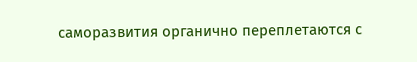саморазвития органично переплетаются с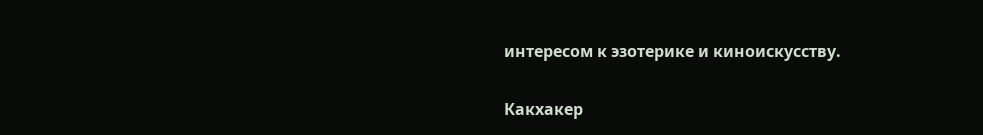интересом к эзотерике и киноискусству.

Какхакер